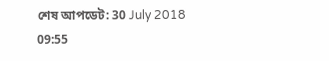শেষ আপডেট: 30 July 2018 09:55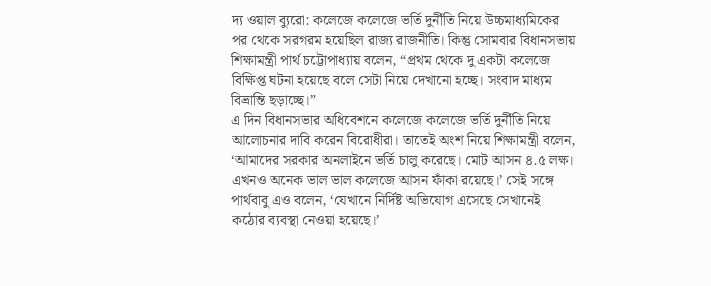দ্য ওয়াল ব্যুরো: কলেজে কলেজে ভর্তি দুর্নীতি নিয়ে উচ্চমাধ্যমিকের পর থেকে সরগরম হয়েছিল রাজ্য রাজনীতি। কিন্তু সোমবার বিধানসভায় শিক্ষামন্ত্রী পার্থ চট্টোপাধ্যায় বলেন, “প্রথম থেকে দু একটা কলেজে বিক্ষিপ্ত ঘটনা হয়েছে বলে সেটা নিয়ে দেখানো হচ্ছে। সংবাদ মাধ্যম বিভ্রান্তি ছড়াচ্ছে।”
এ দিন বিধানসভার অধিবেশনে কলেজে কলেজে ভর্তি দুর্নীতি নিয়ে আলোচনার দাবি করেন বিরোধীরা। তাতেই অংশ নিয়ে শিক্ষামন্ত্রী বলেন, ‘আমাদের সরকার অনলাইনে ভর্তি চালু করেছে। মোট আসন ৪.৫ লক্ষ। এখনও অনেক ভাল ভাল কলেজে আসন ফাঁকা রয়েছে।’ সেই সঙ্গে পার্থবাবু এও বলেন, ‘যেখানে নির্দিষ্ট অভিযোগ এসেছে সেখানেই কঠোর ব্যবস্থা নেওয়া হয়েছে।’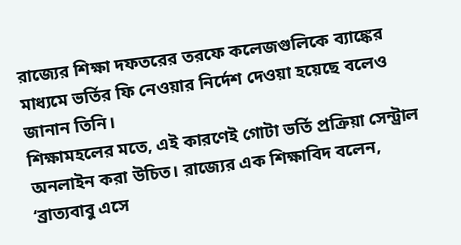রাজ্যের শিক্ষা দফতরের তরফে কলেজগুলিকে ব্যাঙ্কের মাধ্যমে ভর্তির ফি নেওয়ার নির্দেশ দেওয়া হয়েছে বলেও জানান তিনি।
শিক্ষামহলের মতে, এই কারণেই গোটা ভর্তি প্রক্রিয়া সেন্ট্রাল অনলাইন করা উচিত। রাজ্যের এক শিক্ষাবিদ বলেন, ‘ব্রাত্যবাবু এসে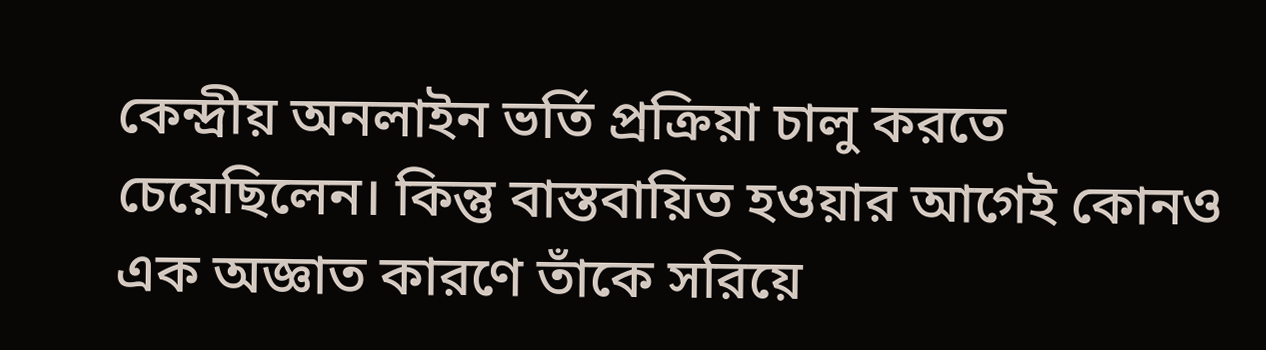কেন্দ্রীয় অনলাইন ভর্তি প্রক্রিয়া চালু করতে চেয়েছিলেন। কিন্তু বাস্তবায়িত হওয়ার আগেই কোনও এক অজ্ঞাত কারণে তাঁকে সরিয়ে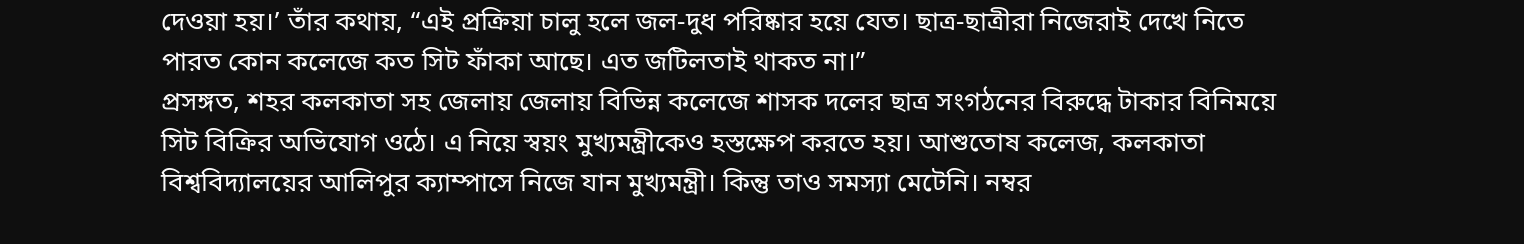দেওয়া হয়।’ তাঁর কথায়, “এই প্রক্রিয়া চালু হলে জল-দুধ পরিষ্কার হয়ে যেত। ছাত্র-ছাত্রীরা নিজেরাই দেখে নিতে পারত কোন কলেজে কত সিট ফাঁকা আছে। এত জটিলতাই থাকত না।”
প্রসঙ্গত, শহর কলকাতা সহ জেলায় জেলায় বিভিন্ন কলেজে শাসক দলের ছাত্র সংগঠনের বিরুদ্ধে টাকার বিনিময়ে সিট বিক্রির অভিযোগ ওঠে। এ নিয়ে স্বয়ং মুখ্যমন্ত্রীকেও হস্তক্ষেপ করতে হয়। আশুতোষ কলেজ, কলকাতা বিশ্ববিদ্যালয়ের আলিপুর ক্যাম্পাসে নিজে যান মুখ্যমন্ত্রী। কিন্তু তাও সমস্যা মেটেনি। নম্বর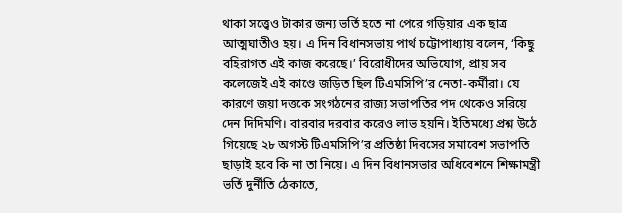থাকা সত্ত্বেও টাকার জন্য ভর্তি হতে না পেরে গড়িয়ার এক ছাত্র আত্মঘাতীও হয়। এ দিন বিধানসভায় পার্থ চট্টোপাধ্যায় বলেন, ‘কিছু বহিরাগত এই কাজ করেছে।’ বিরোধীদের অভিযোগ, প্রায় সব কলেজেই এই কাণ্ডে জড়িত ছিল টিএমসিপি’র নেতা-কর্মীরা। যে কারণে জয়া দত্তকে সংগঠনের রাজ্য সভাপতির পদ থেকেও সরিয়ে দেন দিদিমণি। বারবার দরবার করেও লাভ হয়নি। ইতিমধ্যে প্রশ্ন উঠে গিয়েছে ২৮ অগস্ট টিএমসিপি’র প্রতিষ্ঠা দিবসের সমাবেশ সভাপতি ছাড়াই হবে কি না তা নিয়ে। এ দিন বিধানসভার অধিবেশনে শিক্ষামন্ত্রী ভর্তি দুর্নীতি ঠেকাতে,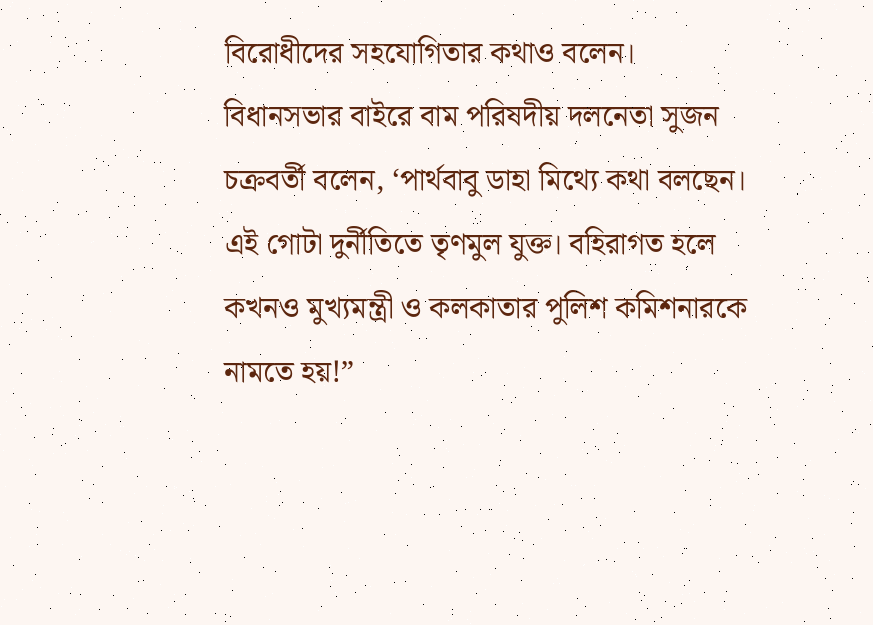বিরোধীদের সহযোগিতার কথাও বলেন।
বিধানসভার বাইরে বাম পরিষদীয় দলনেতা সুজন চক্রবর্তী বলেন, ‘পার্থবাবু ডাহা মিথ্যে কথা বলছেন। এই গোটা দুর্নীতিতে তৃণমুল যুক্ত। বহিরাগত হলে কখনও মুখ্যমন্ত্রী ও কলকাতার পুলিশ কমিশনারকে নামতে হয়!”